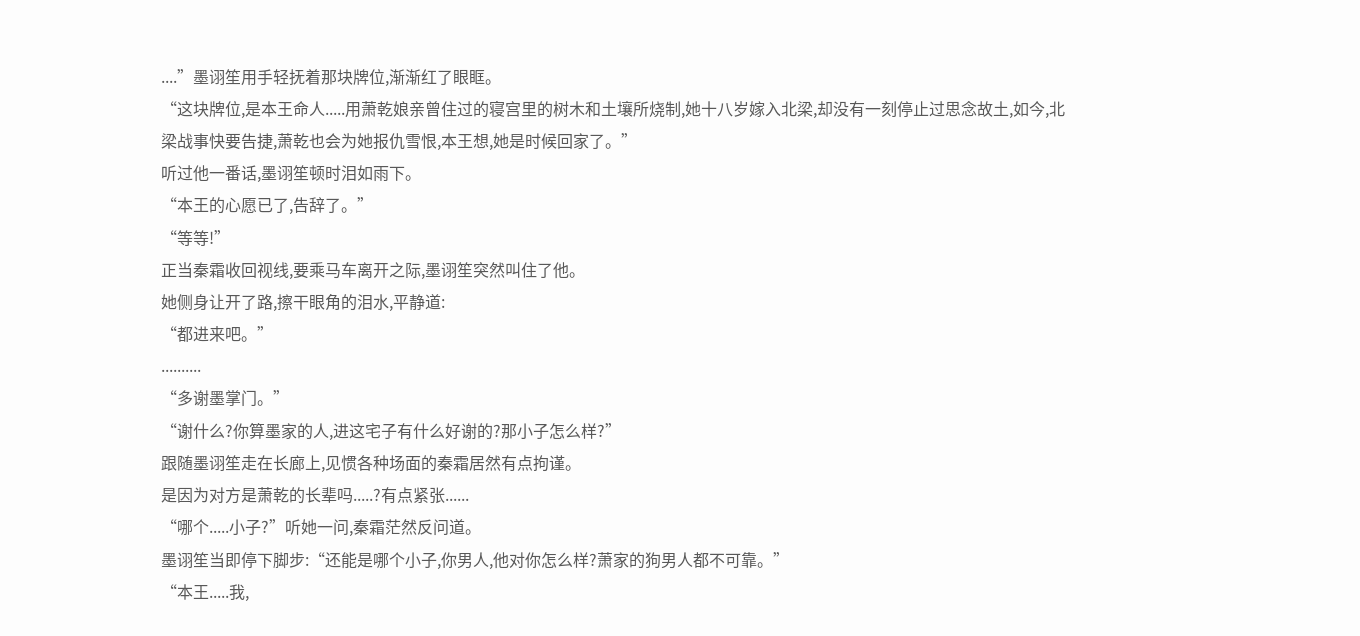....”墨诩笙用手轻抚着那块牌位,渐渐红了眼眶。
“这块牌位,是本王命人.....用萧乾娘亲曾住过的寝宫里的树木和土壤所烧制,她十八岁嫁入北梁,却没有一刻停止过思念故土,如今,北梁战事快要告捷,萧乾也会为她报仇雪恨,本王想,她是时候回家了。”
听过他一番话,墨诩笙顿时泪如雨下。
“本王的心愿已了,告辞了。”
“等等!”
正当秦霜收回视线,要乘马车离开之际,墨诩笙突然叫住了他。
她侧身让开了路,擦干眼角的泪水,平静道:
“都进来吧。”
..........
“多谢墨掌门。”
“谢什么?你算墨家的人,进这宅子有什么好谢的?那小子怎么样?”
跟随墨诩笙走在长廊上,见惯各种场面的秦霜居然有点拘谨。
是因为对方是萧乾的长辈吗.....?有点紧张......
“哪个.....小子?”听她一问,秦霜茫然反问道。
墨诩笙当即停下脚步:“还能是哪个小子,你男人,他对你怎么样?萧家的狗男人都不可靠。”
“本王.....我,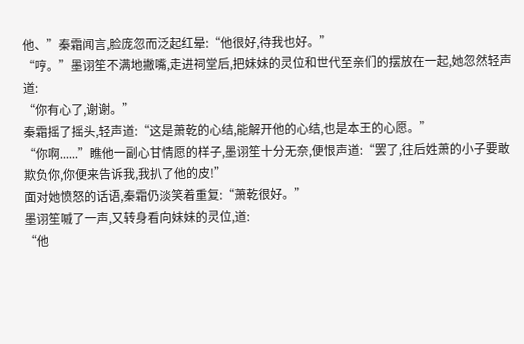他、”秦霜闻言,脸庞忽而泛起红晕:“他很好,待我也好。”
“哼。”墨诩笙不满地撇嘴,走进祠堂后,把妹妹的灵位和世代至亲们的摆放在一起,她忽然轻声道:
“你有心了,谢谢。”
秦霜摇了摇头,轻声道:“这是萧乾的心结,能解开他的心结,也是本王的心愿。”
“你啊......”瞧他一副心甘情愿的样子,墨诩笙十分无奈,便恨声道:“罢了,往后姓萧的小子要敢欺负你,你便来告诉我,我扒了他的皮!”
面对她愤怒的话语,秦霜仍淡笑着重复:“萧乾很好。”
墨诩笙嘁了一声,又转身看向妹妹的灵位,道:
“他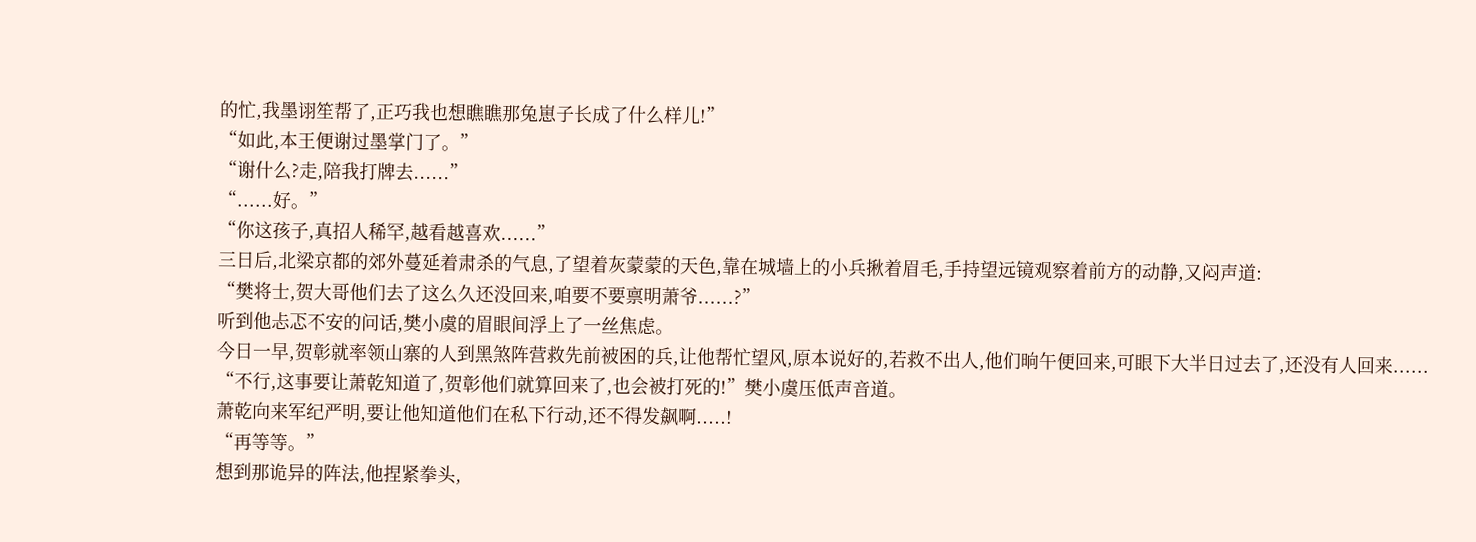的忙,我墨诩笙帮了,正巧我也想瞧瞧那兔崽子长成了什么样儿!”
“如此,本王便谢过墨掌门了。”
“谢什么?走,陪我打牌去......”
“......好。”
“你这孩子,真招人稀罕,越看越喜欢......”
三日后,北梁京都的郊外蔓延着肃杀的气息,了望着灰蒙蒙的天色,靠在城墙上的小兵揪着眉毛,手持望远镜观察着前方的动静,又闷声道:
“樊将士,贺大哥他们去了这么久还没回来,咱要不要禀明萧爷......?”
听到他忐忑不安的问话,樊小虞的眉眼间浮上了一丝焦虑。
今日一早,贺彰就率领山寨的人到黑煞阵营救先前被困的兵,让他帮忙望风,原本说好的,若救不出人,他们晌午便回来,可眼下大半日过去了,还没有人回来......
“不行,这事要让萧乾知道了,贺彰他们就算回来了,也会被打死的!”樊小虞压低声音道。
萧乾向来军纪严明,要让他知道他们在私下行动,还不得发飙啊.....!
“再等等。”
想到那诡异的阵法,他捏紧拳头,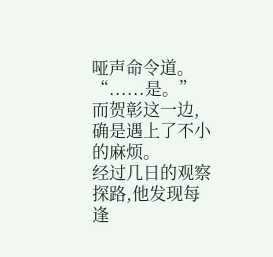哑声命令道。
“......是。”
而贺彰这一边,确是遇上了不小的麻烦。
经过几日的观察探路,他发现每逢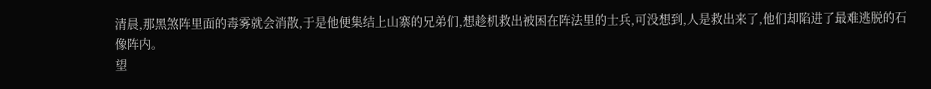清晨,那黑煞阵里面的毒雾就会消散,于是他便集结上山寨的兄弟们,想趁机救出被困在阵法里的士兵,可没想到,人是救出来了,他们却陷进了最难逃脱的石像阵内。
望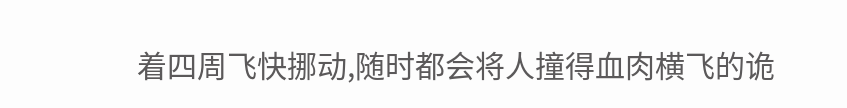着四周飞快挪动,随时都会将人撞得血肉横飞的诡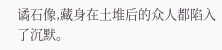谲石像,藏身在土堆后的众人都陷入了沉默。